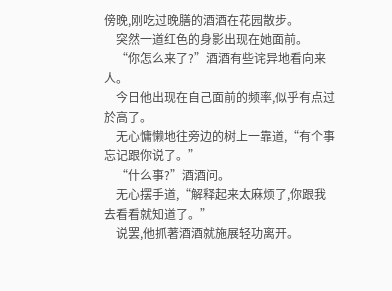傍晚,刚吃过晚膳的酒酒在花园散步。
    突然一道红色的身影出现在她面前。
    “你怎么来了?”酒酒有些诧异地看向来人。
    今日他出现在自己面前的频率,似乎有点过於高了。
    无心慵懒地往旁边的树上一靠道,“有个事忘记跟你说了。”
    “什么事?”酒酒问。
    无心摆手道,“解释起来太麻烦了,你跟我去看看就知道了。”
    说罢,他抓著酒酒就施展轻功离开。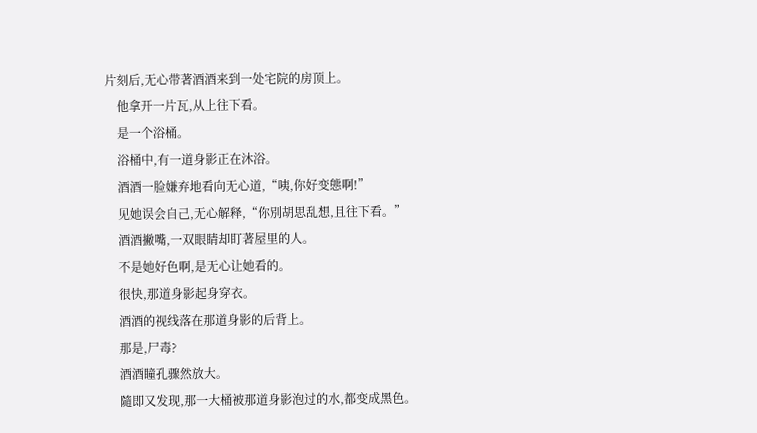片刻后,无心带著酒酒来到一处宅院的房顶上。
    他拿开一片瓦,从上往下看。
    是一个浴桶。
    浴桶中,有一道身影正在沐浴。
    酒酒一脸嫌弃地看向无心道,“咦,你好变態啊!”
    见她误会自己,无心解释,“你別胡思乱想,且往下看。”
    酒酒撇嘴,一双眼睛却盯著屋里的人。
    不是她好色啊,是无心让她看的。
    很快,那道身影起身穿衣。
    酒酒的视线落在那道身影的后背上。
    那是,尸毒?
    酒酒瞳孔骤然放大。
    隨即又发现,那一大桶被那道身影泡过的水,都变成黑色。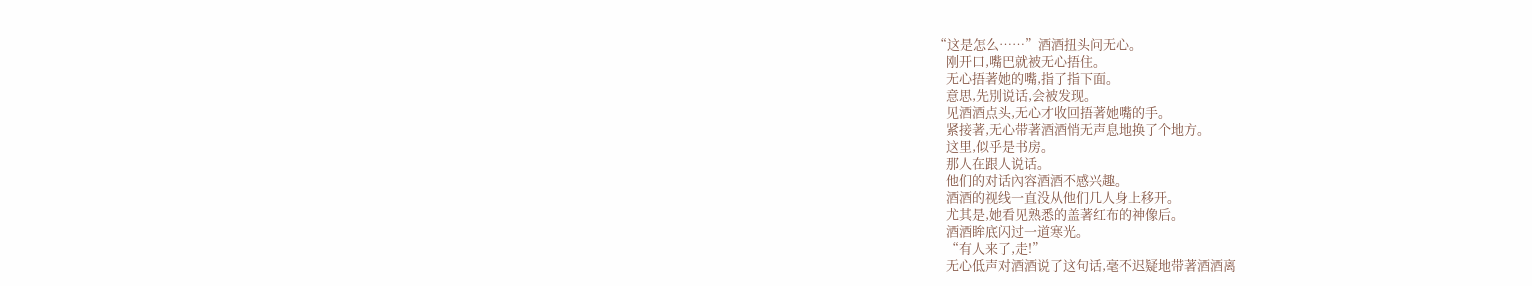“这是怎么……”酒酒扭头问无心。
    刚开口,嘴巴就被无心捂住。
    无心捂著她的嘴,指了指下面。
    意思,先別说话,会被发现。
    见酒酒点头,无心才收回捂著她嘴的手。
    紧接著,无心带著酒酒悄无声息地换了个地方。
    这里,似乎是书房。
    那人在跟人说话。
    他们的对话內容酒酒不感兴趣。
    酒酒的视线一直没从他们几人身上移开。
    尤其是,她看见熟悉的盖著红布的神像后。
    酒酒眸底闪过一道寒光。
    “有人来了,走!”
    无心低声对酒酒说了这句话,毫不迟疑地带著酒酒离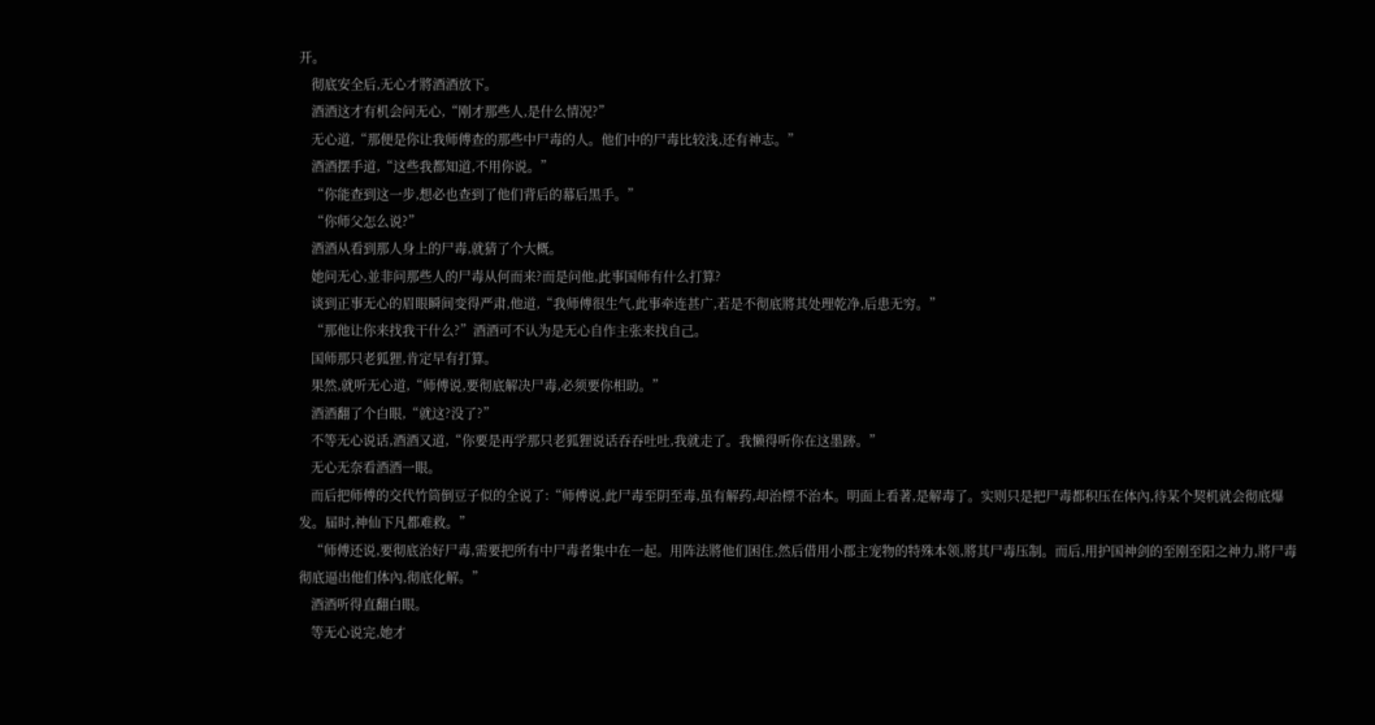开。
    彻底安全后,无心才將酒酒放下。
    酒酒这才有机会问无心,“刚才那些人,是什么情况?”
    无心道,“那便是你让我师傅查的那些中尸毒的人。他们中的尸毒比较浅,还有神志。”
    酒酒摆手道,“这些我都知道,不用你说。”
    “你能查到这一步,想必也查到了他们背后的幕后黑手。”
    “你师父怎么说?”
    酒酒从看到那人身上的尸毒,就猜了个大概。
    她问无心,並非问那些人的尸毒从何而来?而是问他,此事国师有什么打算?
    谈到正事无心的眉眼瞬间变得严肃,他道,“我师傅很生气,此事牵连甚广,若是不彻底將其处理乾净,后患无穷。”
    “那他让你来找我干什么?”酒酒可不认为是无心自作主张来找自己。
    国师那只老狐狸,肯定早有打算。
    果然,就听无心道,“师傅说,要彻底解决尸毒,必须要你相助。”
    酒酒翻了个白眼,“就这?没了?”
    不等无心说话,酒酒又道,“你要是再学那只老狐狸说话吞吞吐吐,我就走了。我懒得听你在这墨跡。”
    无心无奈看酒酒一眼。
    而后把师傅的交代竹筒倒豆子似的全说了:“师傅说,此尸毒至阴至毒,虽有解药,却治標不治本。明面上看著,是解毒了。实则只是把尸毒都积压在体內,待某个契机就会彻底爆发。届时,神仙下凡都难救。”
    “师傅还说,要彻底治好尸毒,需要把所有中尸毒者集中在一起。用阵法將他们困住,然后借用小郡主宠物的特殊本领,將其尸毒压制。而后,用护国神剑的至刚至阳之神力,將尸毒彻底逼出他们体內,彻底化解。”
    酒酒听得直翻白眼。
    等无心说完,她才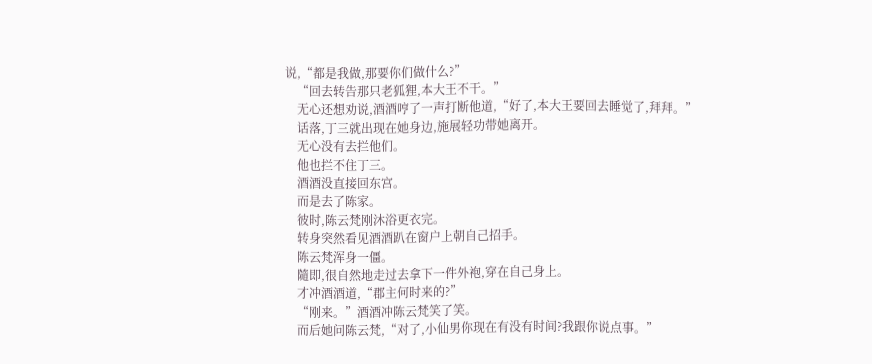说,“都是我做,那要你们做什么?”
    “回去转告那只老狐狸,本大王不干。”
    无心还想劝说,酒酒哼了一声打断他道,“好了,本大王要回去睡觉了,拜拜。”
    话落,丁三就出现在她身边,施展轻功带她离开。
    无心没有去拦他们。
    他也拦不住丁三。
    酒酒没直接回东宫。
    而是去了陈家。
    彼时,陈云梵刚沐浴更衣完。
    转身突然看见酒酒趴在窗户上朝自己招手。
    陈云梵浑身一僵。
    隨即,很自然地走过去拿下一件外袍,穿在自己身上。
    才冲酒酒道,“郡主何时来的?”
    “刚来。”酒酒冲陈云梵笑了笑。
    而后她问陈云梵,“对了,小仙男你现在有没有时间?我跟你说点事。”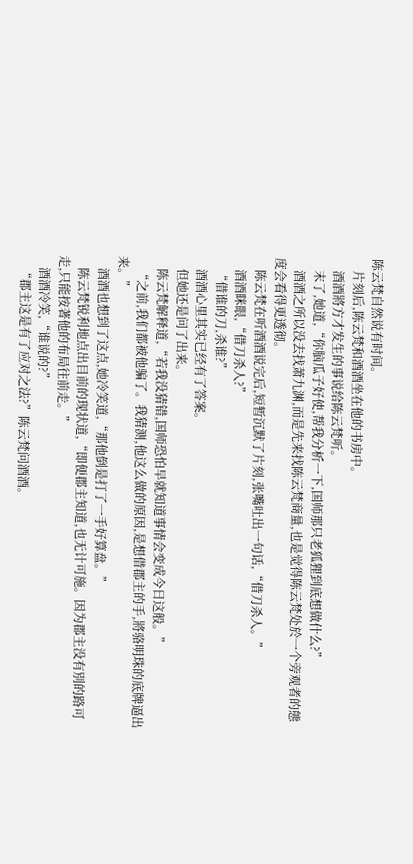陈云梵自然说有时间。
    片刻后,陈云梵和酒酒坐在他的书房中。
    酒酒將方才发生的事说给陈云梵听。
    末了,她道,“你脑瓜子好使,帮我分析一下,国师那只老狐狸到底想做什么?”
    酒酒之所以没去找萧九渊,而是先来找陈云梵商量,也是觉得陈云梵处於一个旁观者的態度会看得更透彻。
    陈云梵在听酒酒说完后,短暂沉默了片刻,张嘴吐出一句话,“借刀杀人。”
    酒酒眯眼,“借刀杀人?”
    “借谁的刀,杀谁?”
    酒酒心里其实已经有了答案。
    但她还是问了出来。
    陈云梵解释道,“若我没猜错,国师恐怕早就知道事情会变成今日这般。”
    “之前,我们都被他骗了。我猜测,他这么做的原因,是想借郡主的手,將骆明珠的底牌逼出来。”
    酒酒也想到了这点,她冷笑道,“那他倒是打了一手好算盘。”
    陈云梵锐利地点出目前的现状道,“即便郡主知道,也无计可施。因为郡主没有別的路可走,只能按著他的布局往前走。”
    酒酒冷笑,“谁说的?”
    “郡主这是有了应对之法?”陈云梵问酒酒。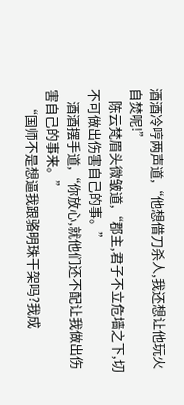酒酒冷哼两声道,“他想借刀杀人,我还想让他玩火自焚呢!”
    陈云梵眉头微皱道,“郡主,君子不立危墙之下,切不可做出伤害自己的事。”
    酒酒摆手道,“你放心,就他们还不配让我做出伤害自己的事来。”
    “国师不是想逼我跟骆明珠干架吗?我成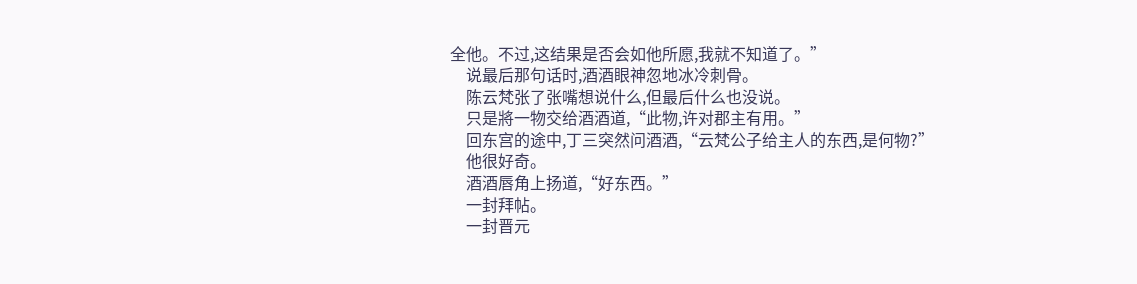全他。不过,这结果是否会如他所愿,我就不知道了。”
    说最后那句话时,酒酒眼神忽地冰冷刺骨。
    陈云梵张了张嘴想说什么,但最后什么也没说。
    只是將一物交给酒酒道,“此物,许对郡主有用。”
    回东宫的途中,丁三突然问酒酒,“云梵公子给主人的东西,是何物?”
    他很好奇。
    酒酒唇角上扬道,“好东西。”
    一封拜帖。
    一封晋元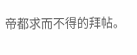帝都求而不得的拜帖。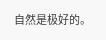自然是极好的。